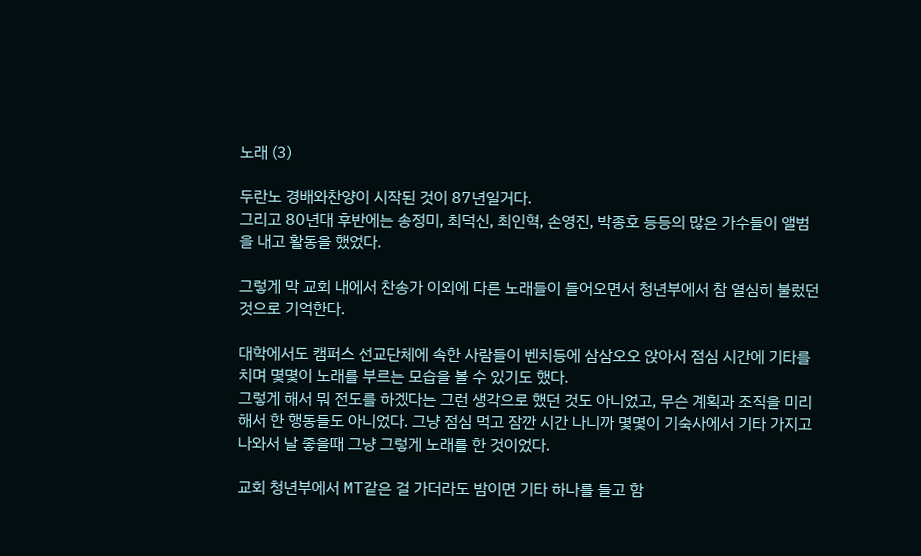노래 (3)

두란노 경배와찬양이 시작된 것이 87년일거다.
그리고 80년대 후반에는 송정미, 최덕신, 최인혁, 손영진, 박종호 등등의 많은 가수들이 앨범을 내고 활동을 했었다.

그렇게 막 교회 내에서 찬송가 이외에 다른 노래들이 들어오면서 청년부에서 참 열심히 불렀던 것으로 기억한다.

대학에서도 캠퍼스 선교단체에 속한 사람들이 벤치등에 삼삼오오 앉아서 점심 시간에 기타를 치며 몇몇이 노래를 부르는 모습을 볼 수 있기도 했다.
그렇게 해서 뭐 전도를 하겠다는 그런 생각으로 했던 것도 아니었고, 무슨 계획과 조직을 미리 해서 한 행동들도 아니었다. 그냥 점심 먹고 잠깐 시간 나니까 몇몇이 기숙사에서 기타 가지고 나와서 날 좋을때 그냥 그렇게 노래를 한 것이었다.

교회 청년부에서 MT같은 걸 가더라도 밤이면 기타 하나를 들고 함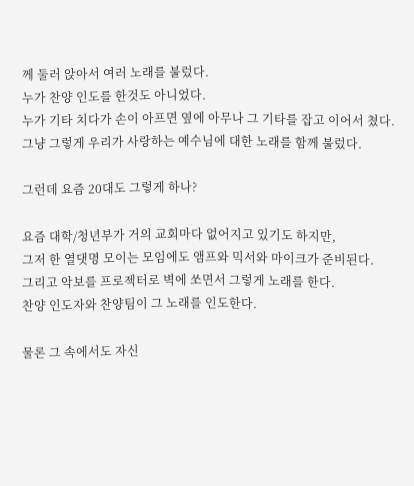께 둘러 앉아서 여러 노래를 불렀다.
누가 찬양 인도를 한것도 아니었다.
누가 기타 치다가 손이 아프면 옆에 아무나 그 기타를 잡고 이어서 쳤다.
그냥 그렇게 우리가 사랑하는 예수님에 대한 노래를 함께 불렀다.

그런데 요즘 20대도 그렇게 하나?

요즘 대학/청년부가 거의 교회마다 없어지고 있기도 하지만,
그저 한 열댓명 모이는 모임에도 앰프와 믹서와 마이크가 준비된다.
그리고 악보를 프로젝터로 벽에 쏘면서 그렇게 노래를 한다.
찬양 인도자와 찬양팀이 그 노래를 인도한다.

물론 그 속에서도 자신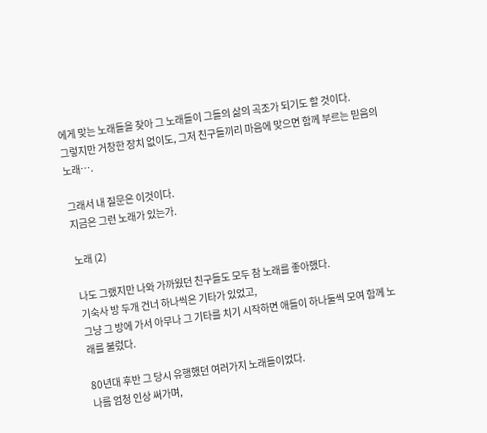에게 맞는 노래들을 찾아 그 노래들이 그들의 삶의 곡조가 되기도 할 것이다.
그렇지만 거창한 장치 없이도, 그저 친구들끼리 마음에 맞으면 함께 부르는 믿음의 노래….

그래서 내 질문은 이것이다.
지금은 그런 노래가 있는가.

노래 (2)

나도 그랬지만 나와 가까웠던 친구들도 모두 참 노래를 좋아했다.
기숙사 방 두개 건너 하나씩은 기타가 있었고,
그냥 그 방에 가서 아무나 그 기타를 치기 시작하면 애들이 하나둘씩 모여 함께 노래를 불렀다.

80년대 후반 그 당시 유행했던 여러가지 노래들이었다.
나름 엄청 인상 써가며,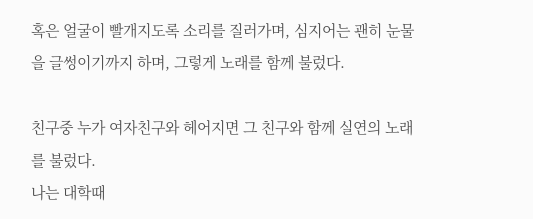혹은 얼굴이 빨개지도록 소리를 질러가며, 심지어는 괜히 눈물을 글썽이기까지 하며, 그렇게 노래를 함께 불렀다.

친구중 누가 여자친구와 헤어지면 그 친구와 함께 실연의 노래를 불렀다.
나는 대학때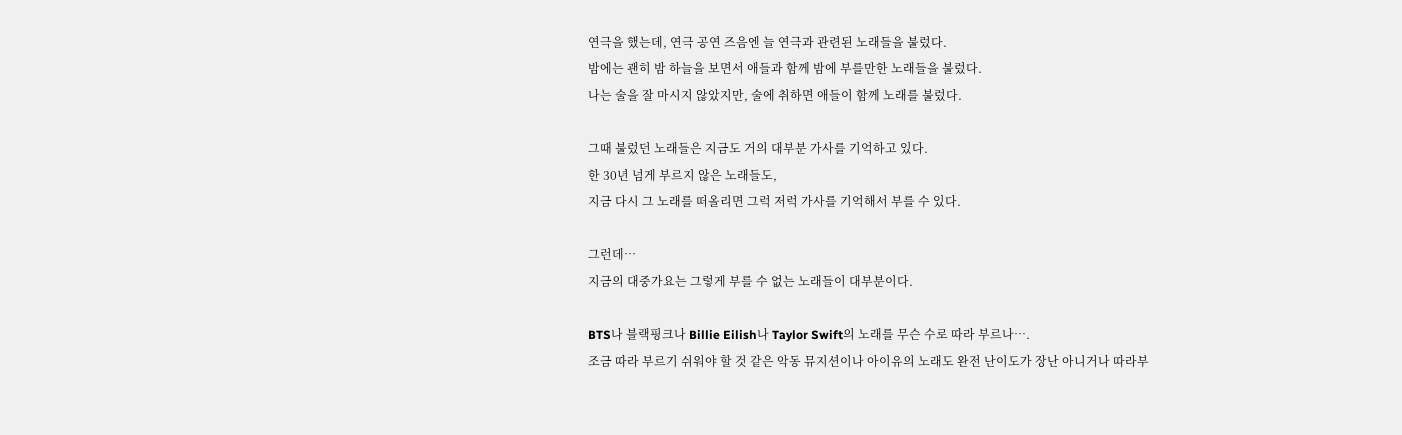연극을 했는데, 연극 공연 즈음엔 늘 연극과 관련된 노래들을 불렀다.
밤에는 괜히 밤 하늘을 보면서 애들과 함께 밤에 부를만한 노래들을 불렀다.
나는 술을 잘 마시지 않았지만, 술에 취하면 애들이 함께 노래를 불렀다.

그때 불렀던 노래들은 지금도 거의 대부분 가사를 기억하고 있다.
한 30년 넘게 부르지 않은 노래들도,
지금 다시 그 노래를 떠올리면 그럭 저럭 가사를 기억해서 부를 수 있다.

그런데…
지금의 대중가요는 그렇게 부를 수 없는 노래들이 대부분이다.

BTS나 블랙핑크나 Billie Eilish나 Taylor Swift의 노래를 무슨 수로 따라 부르나….
조금 따라 부르기 쉬워야 할 것 같은 악동 뮤지션이나 아이유의 노래도 완전 난이도가 장난 아니거나 따라부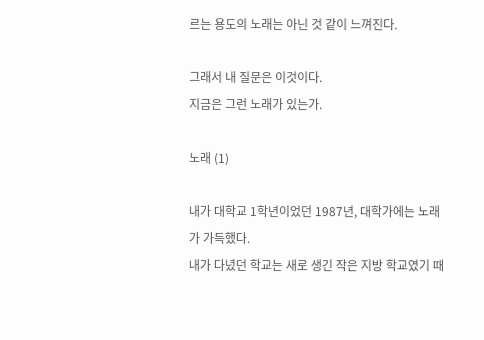르는 용도의 노래는 아닌 것 같이 느껴진다.

그래서 내 질문은 이것이다.
지금은 그런 노래가 있는가.

노래 (1)

내가 대학교 1학년이었던 1987년, 대학가에는 노래가 가득했다.
내가 다녔던 학교는 새로 생긴 작은 지방 학교였기 때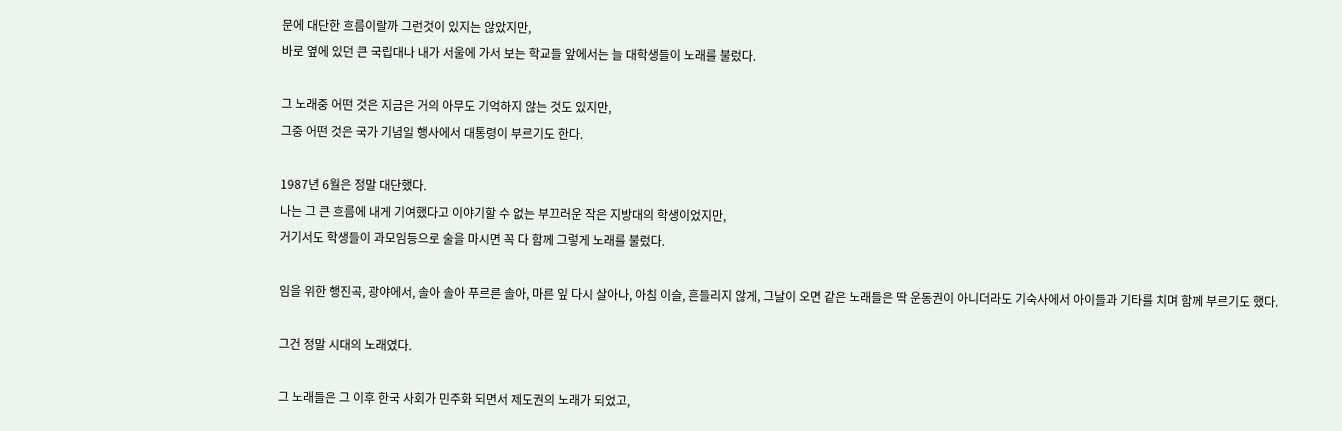문에 대단한 흐름이랄까 그런것이 있지는 않았지만,
바로 옆에 있던 큰 국립대나 내가 서울에 가서 보는 학교들 앞에서는 늘 대학생들이 노래를 불렀다.

그 노래중 어떤 것은 지금은 거의 아무도 기억하지 않는 것도 있지만,
그중 어떤 것은 국가 기념일 행사에서 대통령이 부르기도 한다.

1987년 6월은 정말 대단했다.
나는 그 큰 흐름에 내게 기여했다고 이야기할 수 없는 부끄러운 작은 지방대의 학생이었지만,
거기서도 학생들이 과모임등으로 술을 마시면 꼭 다 함께 그렇게 노래를 불렀다.

임을 위한 행진곡, 광야에서, 솔아 솔아 푸르른 솔아, 마른 잎 다시 살아나, 아침 이슬, 흔들리지 않게, 그날이 오면 같은 노래들은 딱 운동권이 아니더라도 기숙사에서 아이들과 기타를 치며 함께 부르기도 했다.

그건 정말 시대의 노래였다.

그 노래들은 그 이후 한국 사회가 민주화 되면서 제도권의 노래가 되었고,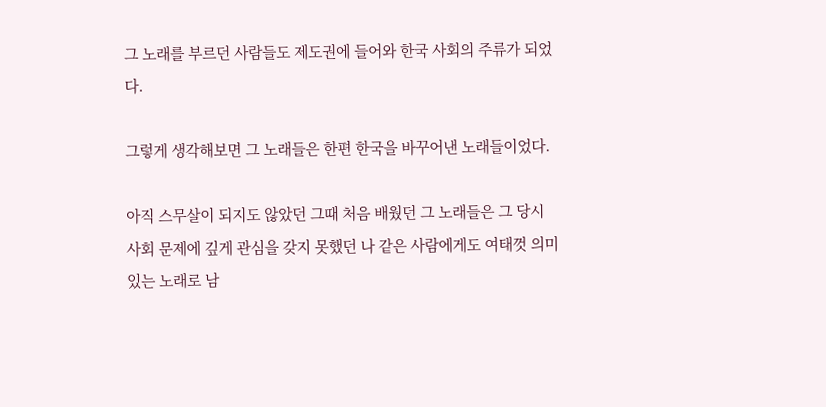그 노래를 부르던 사람들도 제도권에 들어와 한국 사회의 주류가 되었다.

그렇게 생각해보면 그 노래들은 한편 한국을 바꾸어낸 노래들이었다.

아직 스무살이 되지도 않았던 그때 처음 배웠던 그 노래들은 그 당시 사회 문제에 깊게 관심을 갖지 못했던 나 같은 사람에게도 여태껏 의미있는 노래로 남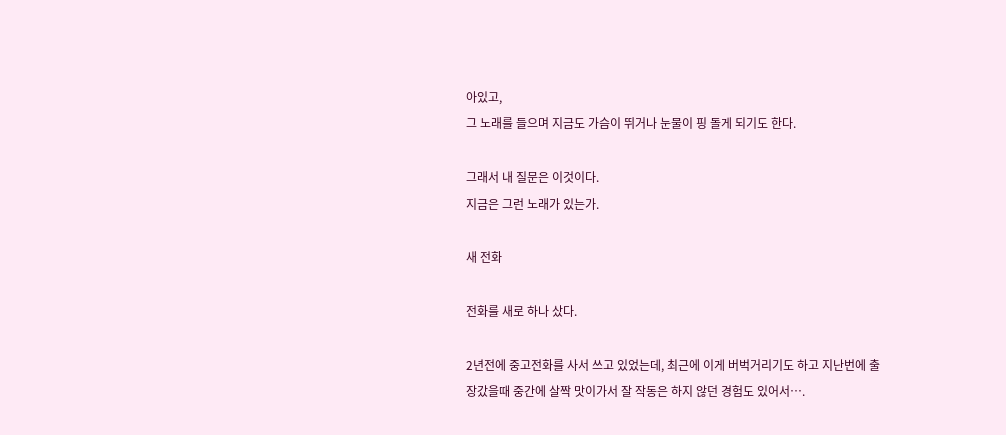아있고,
그 노래를 들으며 지금도 가슴이 뛰거나 눈물이 핑 돌게 되기도 한다.

그래서 내 질문은 이것이다.
지금은 그런 노래가 있는가.

새 전화

전화를 새로 하나 샀다.

2년전에 중고전화를 사서 쓰고 있었는데, 최근에 이게 버벅거리기도 하고 지난번에 출장갔을때 중간에 살짝 맛이가서 잘 작동은 하지 않던 경험도 있어서….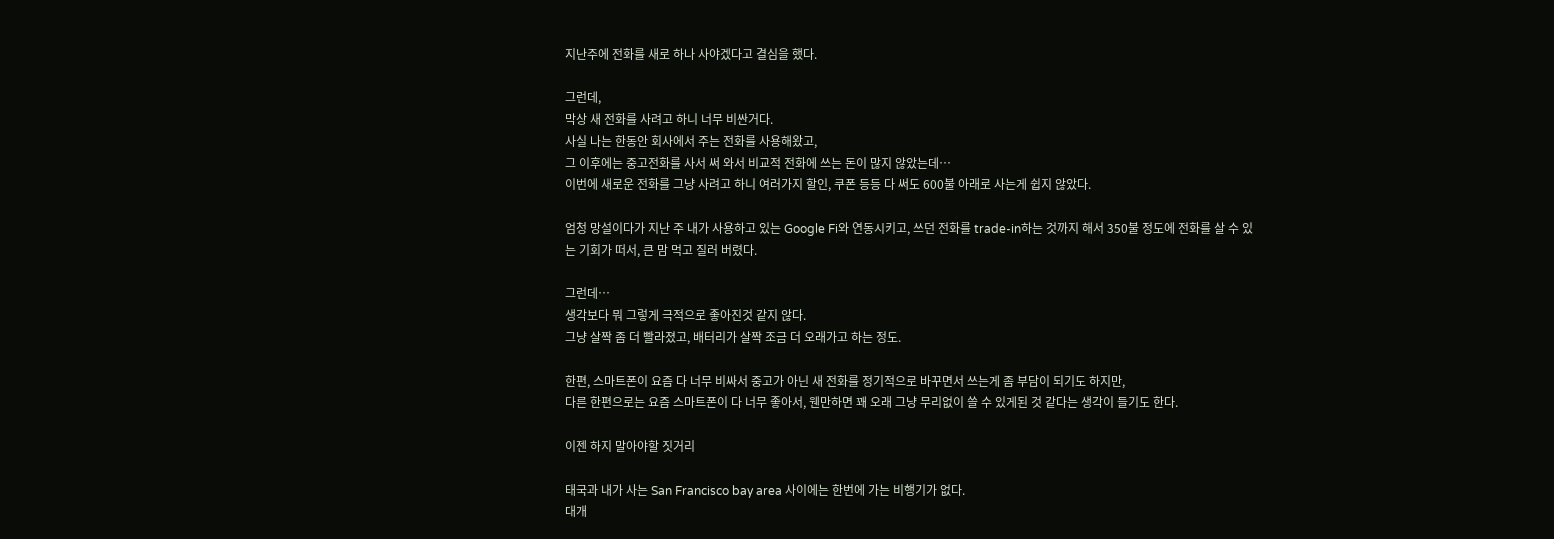지난주에 전화를 새로 하나 사야겠다고 결심을 했다.

그런데,
막상 새 전화를 사려고 하니 너무 비싼거다.
사실 나는 한동안 회사에서 주는 전화를 사용해왔고,
그 이후에는 중고전화를 사서 써 와서 비교적 전화에 쓰는 돈이 많지 않았는데…
이번에 새로운 전화를 그냥 사려고 하니 여러가지 할인, 쿠폰 등등 다 써도 600불 아래로 사는게 쉽지 않았다.

엄청 망설이다가 지난 주 내가 사용하고 있는 Google Fi와 연동시키고, 쓰던 전화를 trade-in하는 것까지 해서 350불 정도에 전화를 살 수 있는 기회가 떠서, 큰 맘 먹고 질러 버렸다.

그런데…
생각보다 뭐 그렇게 극적으로 좋아진것 같지 않다.
그냥 살짝 좀 더 빨라졌고, 배터리가 살짝 조금 더 오래가고 하는 정도.

한편, 스마트폰이 요즘 다 너무 비싸서 중고가 아닌 새 전화를 정기적으로 바꾸면서 쓰는게 좀 부담이 되기도 하지만,
다른 한편으로는 요즘 스마트폰이 다 너무 좋아서, 웬만하면 꽤 오래 그냥 무리없이 쓸 수 있게된 것 같다는 생각이 들기도 한다.

이젠 하지 말아야할 짓거리

태국과 내가 사는 San Francisco bay area 사이에는 한번에 가는 비행기가 없다.
대개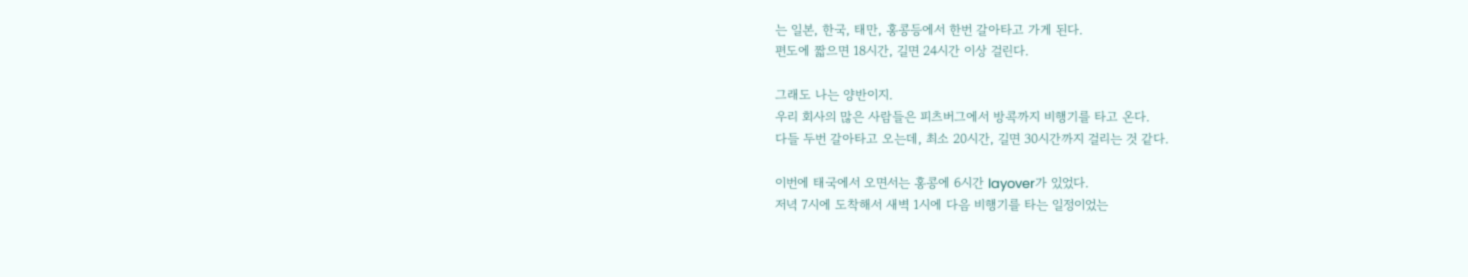는 일본, 한국, 태만, 홍콩등에서 한번 갈아타고 가게 된다.
편도에 짧으면 18시간, 길면 24시간 이상 걸린다.

그래도 나는 양반이지.
우리 회사의 많은 사람들은 피츠버그에서 방콕까지 비행기를 타고 온다.
다들 두번 갈아타고 오는데, 최소 20시간, 길면 30시간까지 걸리는 것 같다.

이번에 태국에서 오면서는 홍콩에 6시간 layover가 있었다.
저녁 7시에 도착해서 새벽 1시에 다음 비행기를 타는 일정이었는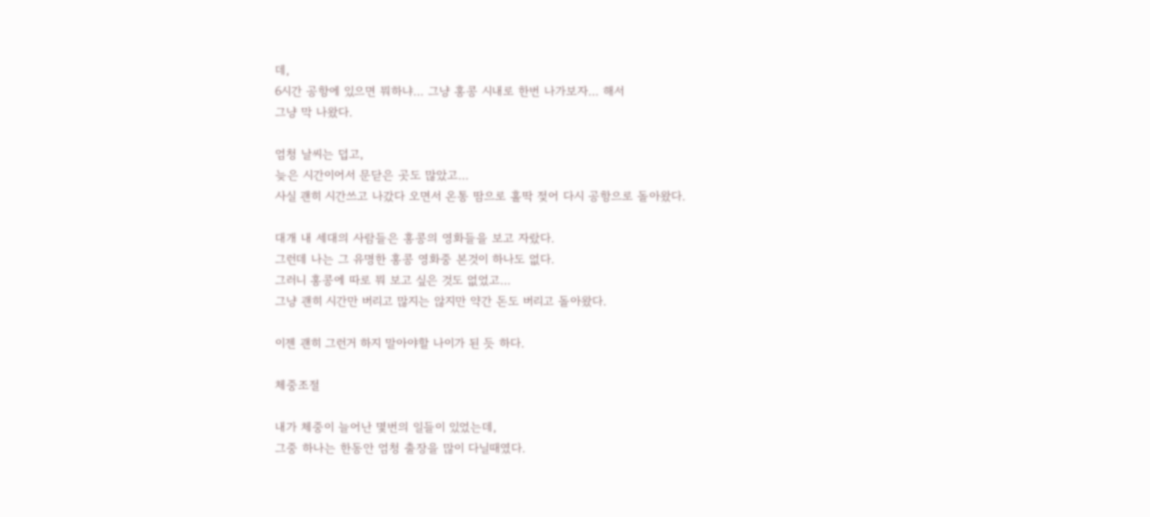데,
6시간 공항에 있으면 뭐하냐… 그냥 홍콩 시내로 한번 나가보자… 해서
그냥 막 나왔다.

엄청 날씨는 덥고,
늦은 시간이어서 문닫은 곳도 많았고…
사실 괜히 시간쓰고 나갔다 오면서 온통 땀으로 홀딱 젖어 다시 공항으로 돌아왔다.

대개 내 세대의 사람들은 홍콩의 영화들을 보고 자랐다.
그런데 나는 그 유명한 홍콩 영화중 본것이 하나도 없다.
그러니 홍콩에 따로 뭐 보고 싶은 것도 없었고…
그냥 괜히 시간만 버리고 많지는 않지만 약간 돈도 버리고 돌아왔다.

이젠 괜히 그런거 하지 말아야할 나이가 된 듯 하다.

체중조절

내가 체중이 늘어난 몇번의 일들이 있었는데,
그중 하나는 한동안 엄청 출장을 많이 다닐때였다.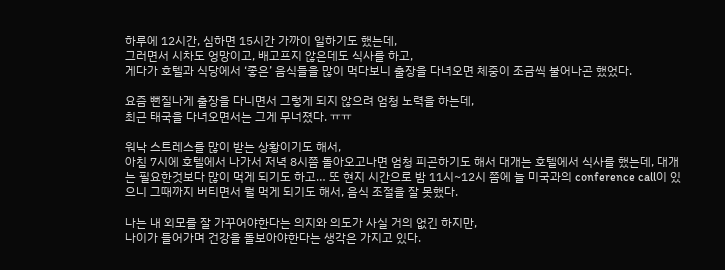하루에 12시간, 심하면 15시간 가까이 일하기도 했는데,
그러면서 시차도 엉망이고, 배고프지 않은데도 식사를 하고,
게다가 호텔과 식당에서 ‘좋은’ 음식들을 많이 먹다보니 출장을 다녀오면 체중이 조금씩 불어나곤 했었다.

요즘 뻔질나게 출장을 다니면서 그렇게 되지 않으려 엄청 노력을 하는데,
최근 태국을 다녀오면서는 그게 무너졌다. ㅠㅠ

워낙 스트레스를 많이 받는 상황이기도 해서,
아침 7시에 호텔에서 나가서 저녁 8시쯤 돌아오고나면 엄청 피곤하기도 해서 대개는 호텔에서 식사를 했는데, 대개는 필요한것보다 많이 먹게 되기도 하고… 또 현지 시간으로 밤 11시~12시 쯤에 늘 미국과의 conference call이 있으니 그때까지 버티면서 뭘 먹게 되기도 해서, 음식 조절을 잘 못했다.

나는 내 외모를 잘 가꾸어야한다는 의지와 의도가 사실 거의 없긴 하지만,
나이가 들어가며 건강을 돌보아야한다는 생각은 가지고 있다.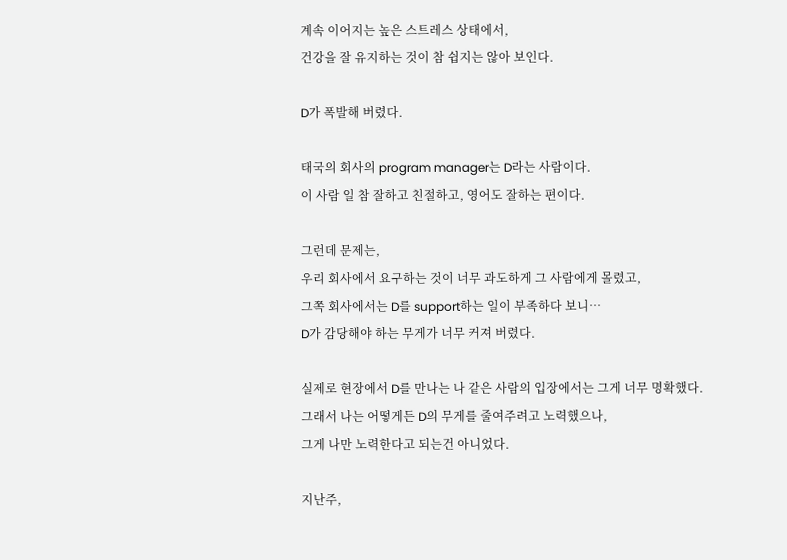계속 이어지는 높은 스트레스 상태에서,
건강을 잘 유지하는 것이 참 쉽지는 않아 보인다.

D가 폭발해 버렸다.

태국의 회사의 program manager는 D라는 사람이다.
이 사람 일 참 잘하고 친절하고, 영어도 잘하는 편이다.

그런데 문제는,
우리 회사에서 요구하는 것이 너무 과도하게 그 사람에게 몰렸고,
그쪽 회사에서는 D를 support하는 일이 부족하다 보니…
D가 감당해야 하는 무게가 너무 커져 버렸다.

실제로 현장에서 D를 만나는 나 같은 사람의 입장에서는 그게 너무 명확했다.
그래서 나는 어떻게든 D의 무게를 줄여주려고 노력했으나,
그게 나만 노력한다고 되는건 아니었다.

지난주,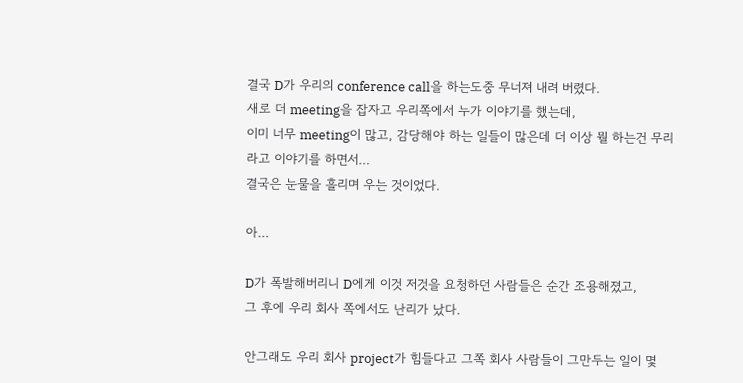결국 D가 우리의 conference call을 하는도중 무너져 내려 버렸다.
새로 더 meeting을 잡자고 우리쪽에서 누가 이야기를 했는데,
이미 너무 meeting이 많고, 감당해야 하는 일들이 많은데 더 이상 뭘 하는건 무리라고 이야기를 하면서…
결국은 눈물을 흘리며 우는 것이었다.

아…

D가 폭발해버리니 D에게 이것 저것을 요청하던 사람들은 순간 조용해졌고,
그 후에 우리 회사 쪽에서도 난리가 났다.

안그래도 우리 회사 project가 힘들다고 그쪽 회사 사람들이 그만두는 일이 몇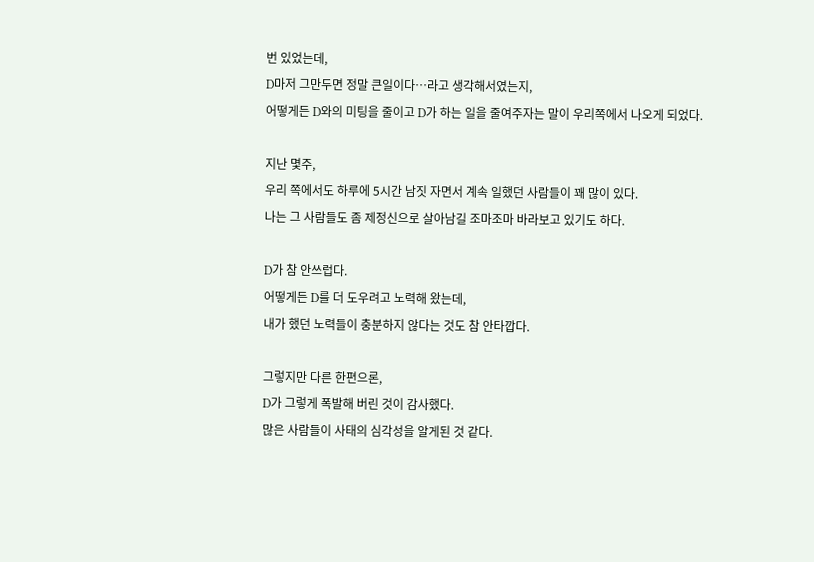번 있었는데,
D마저 그만두면 정말 큰일이다…라고 생각해서였는지,
어떻게든 D와의 미팅을 줄이고 D가 하는 일을 줄여주자는 말이 우리쪽에서 나오게 되었다.

지난 몇주,
우리 쪽에서도 하루에 5시간 남짓 자면서 계속 일했던 사람들이 꽤 많이 있다.
나는 그 사람들도 좀 제정신으로 살아남길 조마조마 바라보고 있기도 하다.

D가 참 안쓰럽다.
어떻게든 D를 더 도우려고 노력해 왔는데,
내가 했던 노력들이 충분하지 않다는 것도 참 안타깝다.

그렇지만 다른 한편으론,
D가 그렇게 폭발해 버린 것이 감사했다.
많은 사람들이 사태의 심각성을 알게된 것 같다.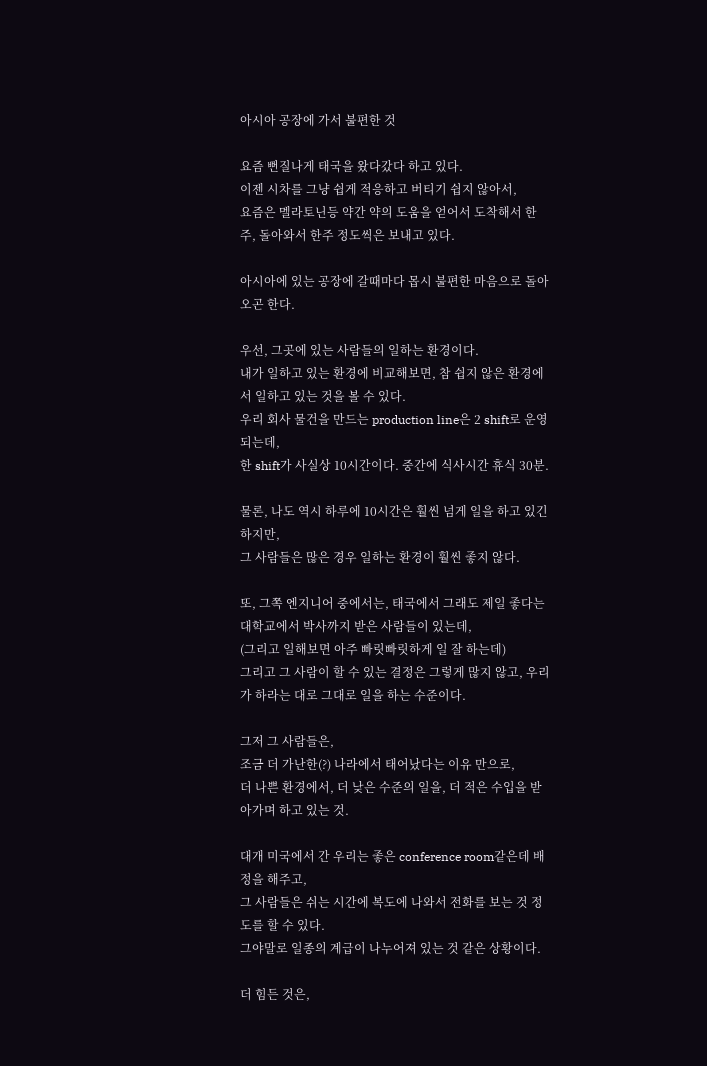아시아 공장에 가서 불편한 것

요즘 뻔질나게 태국을 왔다갔다 하고 있다.
이젠 시차를 그냥 쉽게 적응하고 버티기 쉽지 않아서,
요즘은 멜라토닌등 약간 약의 도움을 얻어서 도착해서 한주, 돌아와서 한주 정도씩은 보내고 있다.

아시아에 있는 공장에 갈때마다 몹시 불편한 마음으로 돌아오곤 한다.

우선, 그곳에 있는 사람들의 일하는 환경이다.
내가 일하고 있는 환경에 비교해보면, 참 쉽지 않은 환경에서 일하고 있는 것을 볼 수 있다.
우리 회사 물건을 만드는 production line은 2 shift로 운영되는데,
한 shift가 사실상 10시간이다. 중간에 식사시간 휴식 30분.

물론, 나도 역시 하루에 10시간은 훨씬 넘게 일을 하고 있긴 하지만,
그 사람들은 많은 경우 일하는 환경이 훨씬 좋지 않다.

또, 그쪽 엔지니어 중에서는, 태국에서 그래도 제일 좋다는 대학교에서 박사까지 받은 사람들이 있는데,
(그리고 일해보면 아주 빠릿빠릿하게 일 잘 하는데)
그리고 그 사람이 할 수 있는 결정은 그렇게 많지 않고, 우리가 하라는 대로 그대로 일을 하는 수준이다.

그저 그 사람들은,
조금 더 가난한(?) 나라에서 태어났다는 이유 만으로,
더 나쁜 환경에서, 더 낮은 수준의 일을, 더 적은 수입을 받아가며 하고 있는 것.

대개 미국에서 간 우리는 좋은 conference room같은데 배정을 해주고,
그 사람들은 쉬는 시간에 복도에 나와서 전화를 보는 것 정도를 할 수 있다.
그야말로 일종의 계급이 나누어져 있는 것 같은 상황이다.

더 힘든 것은,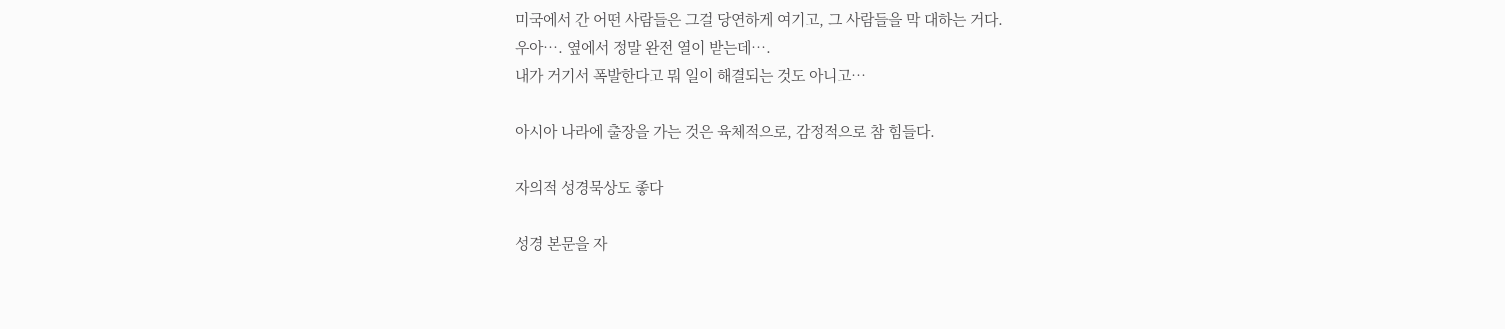미국에서 간 어떤 사람들은 그걸 당연하게 여기고, 그 사람들을 막 대하는 거다.
우아…. 옆에서 정말 완전 열이 받는데….
내가 거기서 폭발한다고 뭐 일이 해결되는 것도 아니고…

아시아 나라에 출장을 가는 것은 육체적으로, 감정적으로 참 힘들다.

자의적 성경묵상도 좋다

성경 본문을 자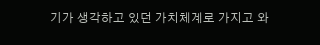기가 생각하고 있던 가치체계로 가지고 와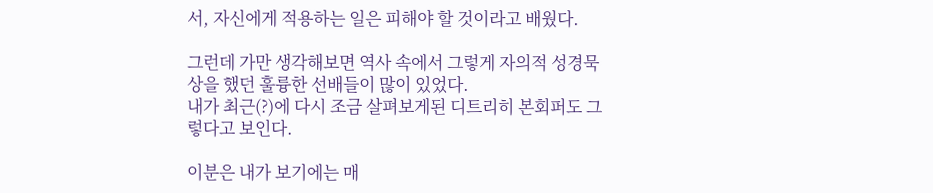서, 자신에게 적용하는 일은 피해야 할 것이라고 배웠다.

그런데 가만 생각해보면 역사 속에서 그렇게 자의적 성경묵상을 했던 훌륭한 선배들이 많이 있었다.
내가 최근(?)에 다시 조금 살펴보게된 디트리히 본회퍼도 그렇다고 보인다.

이분은 내가 보기에는 매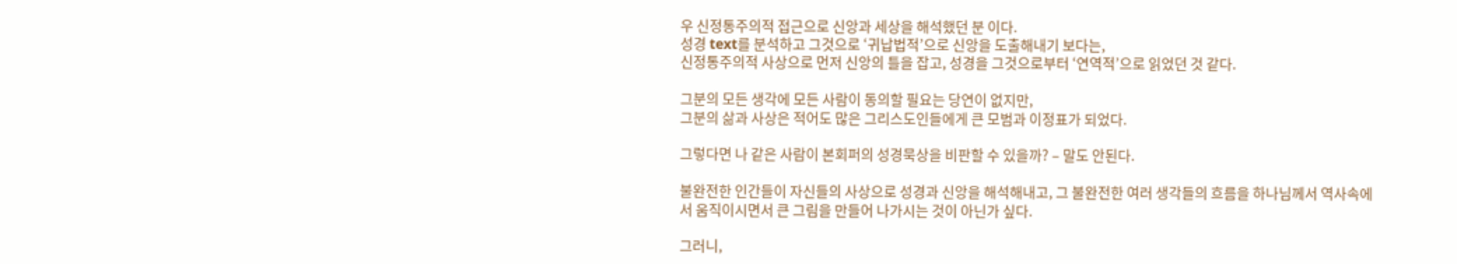우 신정통주의적 접근으로 신앙과 세상을 해석했던 분 이다.
성경 text를 분석하고 그것으로 ‘귀납법적’으로 신앙을 도출해내기 보다는,
신정통주의적 사상으로 먼저 신앙의 틀을 잡고, 성경을 그것으로부터 ‘연역적’으로 읽었던 것 같다.

그분의 모든 생각에 모든 사람이 동의할 필요는 당연이 없지만,
그분의 삶과 사상은 적어도 많은 그리스도인들에게 큰 모범과 이정표가 되었다.

그렇다면 나 같은 사람이 본회퍼의 성경묵상을 비판할 수 있을까? – 말도 안된다.

불완전한 인간들이 자신들의 사상으로 성경과 신앙을 해석해내고, 그 불완전한 여러 생각들의 흐름을 하나님께서 역사속에서 움직이시면서 큰 그림을 만들어 나가시는 것이 아닌가 싶다.

그러니,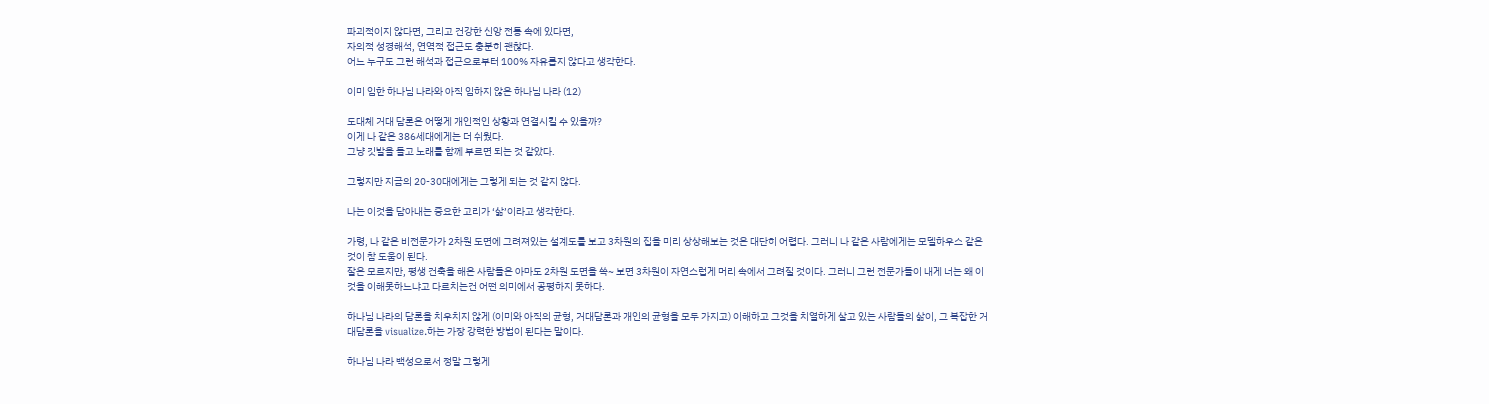파괴적이지 않다면, 그리고 건강한 신앙 전통 속에 있다면,
자의적 성경해석, 연역적 접근도 충분히 괜찮다.
어느 누구도 그런 해석과 접근으로부터 100% 자유롭지 않다고 생각한다.

이미 임한 하나님 나라와 아직 임하지 않은 하나님 나라 (12)

도대체 거대 담론은 어떻게 개인적인 상황과 연결시킬 수 있을까?
이게 나 같은 386세대에게는 더 쉬웠다.
그냥 깃발을 들고 노래를 함께 부르면 되는 것 같았다.

그렇지만 지금의 20-30대에게는 그렇게 되는 것 같지 않다.

나는 이것을 담아내는 중요한 고리가 ‘삶’이라고 생각한다.

가령, 나 같은 비전문가가 2차원 도면에 그려져있는 설계도를 보고 3차원의 집을 미리 상상해보는 것은 대단히 어렵다. 그러니 나 같은 사람에게는 모델하우스 같은 것이 참 도움이 된다.
잘은 모르지만, 평생 건축을 해온 사람들은 아마도 2차원 도면을 쓱~ 보면 3차원이 자연스럽게 머리 속에서 그려질 것이다. 그러니 그런 전문가들이 내게 너는 왜 이것을 이해못하느냐고 다르치는건 어떤 의미에서 공평하지 못하다.

하나님 나라의 담론을 치우치지 않게 (이미와 아직의 균형, 거대담론과 개인의 균형을 모두 가지고) 이해하고 그것을 치열하게 살고 있는 사람들의 삶이, 그 복잡한 거대담론을 visualize.하는 가장 강력한 방법이 된다는 말이다.

하나님 나라 백성으로서 정말 그렇게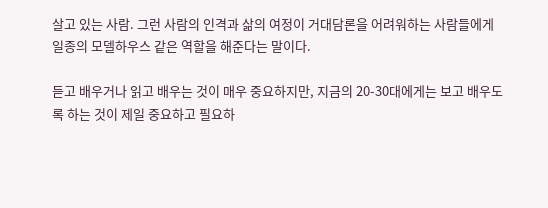살고 있는 사람. 그런 사람의 인격과 삶의 여정이 거대담론을 어려워하는 사람들에게 일종의 모델하우스 같은 역할을 해준다는 말이다.

듣고 배우거나 읽고 배우는 것이 매우 중요하지만, 지금의 20-30대에게는 보고 배우도록 하는 것이 제일 중요하고 필요하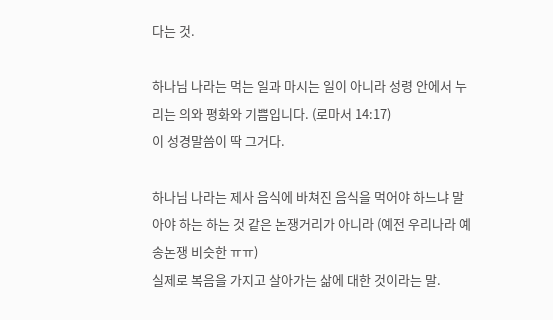다는 것.

하나님 나라는 먹는 일과 마시는 일이 아니라 성령 안에서 누리는 의와 평화와 기쁨입니다. (로마서 14:17)
이 성경말씀이 딱 그거다.

하나님 나라는 제사 음식에 바쳐진 음식을 먹어야 하느냐 말아야 하는 하는 것 같은 논쟁거리가 아니라 (예전 우리나라 예송논쟁 비슷한 ㅠㅠ)
실제로 복음을 가지고 살아가는 삶에 대한 것이라는 말.